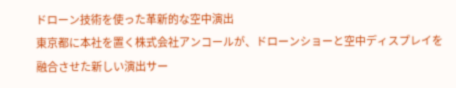ドローン技術を使った革新的な空中演出
東京都に本社を置く株式会社アンコールが、ドローンショーと空中ディスプレイを融合させた新しい演出サー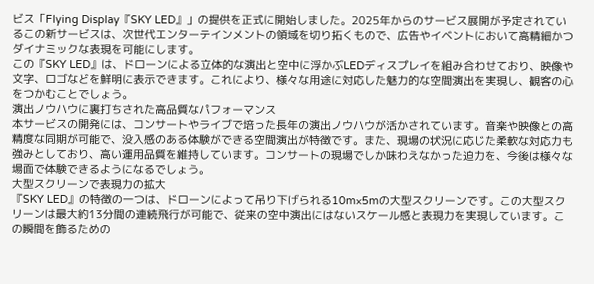ビス「Flying Display『SKY LED』」の提供を正式に開始しました。2025年からのサービス展開が予定されているこの新サービスは、次世代エンターテインメントの領域を切り拓くもので、広告やイベントにおいて高精細かつダイナミックな表現を可能にします。
この『SKY LED』は、ドローンによる立体的な演出と空中に浮かぶLEDディスプレイを組み合わせており、映像や文字、ロゴなどを鮮明に表示できます。これにより、様々な用途に対応した魅力的な空間演出を実現し、観客の心をつかむことでしょう。
演出ノウハウに裏打ちされた高品質なパフォーマンス
本サービスの開発には、コンサートやライブで培った長年の演出ノウハウが活かされています。音楽や映像との高精度な同期が可能で、没入感のある体験ができる空間演出が特徴です。また、現場の状況に応じた柔軟な対応力も強みとしており、高い運用品質を維持しています。コンサートの現場でしか味わえなかった迫力を、今後は様々な場面で体験できるようになるでしょう。
大型スクリーンで表現力の拡大
『SKY LED』の特徴の一つは、ドローンによって吊り下げられる10m×5mの大型スクリーンです。この大型スクリーンは最大約13分間の連続飛行が可能で、従来の空中演出にはないスケール感と表現力を実現しています。この瞬間を飾るための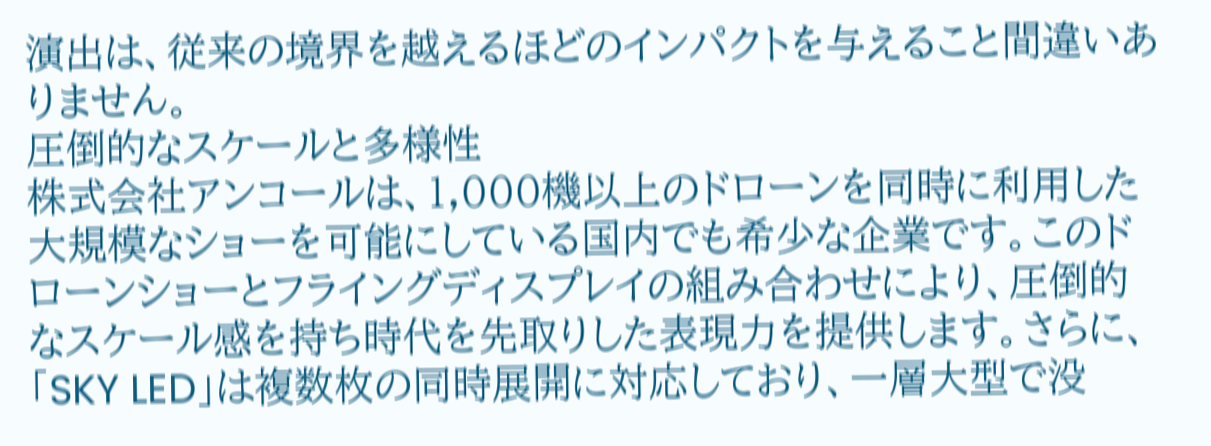演出は、従来の境界を越えるほどのインパクトを与えること間違いありません。
圧倒的なスケールと多様性
株式会社アンコールは、1,000機以上のドローンを同時に利用した大規模なショーを可能にしている国内でも希少な企業です。このドローンショーとフライングディスプレイの組み合わせにより、圧倒的なスケール感を持ち時代を先取りした表現力を提供します。さらに、「SKY LED」は複数枚の同時展開に対応しており、一層大型で没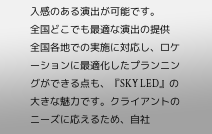入感のある演出が可能です。
全国どこでも最適な演出の提供
全国各地での実施に対応し、ロケーションに最適化したプランニングができる点も、『SKY LED』の大きな魅力です。クライアントのニーズに応えるため、自社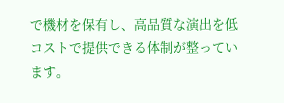で機材を保有し、高品質な演出を低コストで提供できる体制が整っています。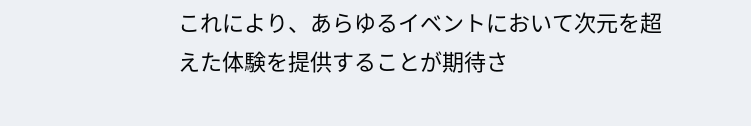これにより、あらゆるイベントにおいて次元を超えた体験を提供することが期待さ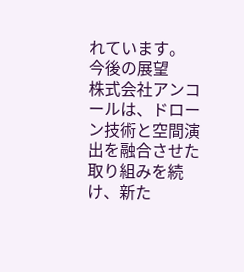れています。
今後の展望
株式会社アンコールは、ドローン技術と空間演出を融合させた取り組みを続け、新た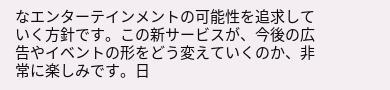なエンターテインメントの可能性を追求していく方針です。この新サービスが、今後の広告やイベントの形をどう変えていくのか、非常に楽しみです。日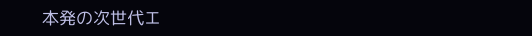本発の次世代エ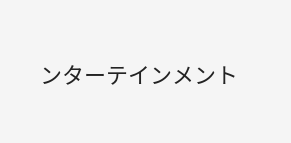ンターテインメント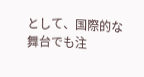として、国際的な舞台でも注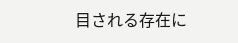目される存在に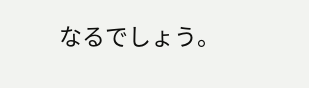なるでしょう。